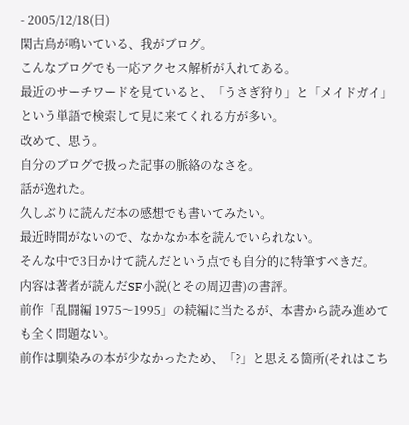- 2005/12/18(日)
閑古鳥が鳴いている、我がブログ。
こんなブログでも一応アクセス解析が入れてある。
最近のサーチワードを見ていると、「うさぎ狩り」と「メイドガイ」という単語で検索して見に来てくれる方が多い。
改めて、思う。
自分のブログで扱った記事の脈絡のなさを。
話が逸れた。
久しぶりに読んだ本の感想でも書いてみたい。
最近時間がないので、なかなか本を読んでいられない。
そんな中で3日かけて読んだという点でも自分的に特筆すべきだ。
内容は著者が読んだSF小説(とその周辺書)の書評。
前作「乱闘編 1975〜1995」の続編に当たるが、本書から読み進めても全く問題ない。
前作は馴染みの本が少なかったため、「?」と思える箇所(それはこち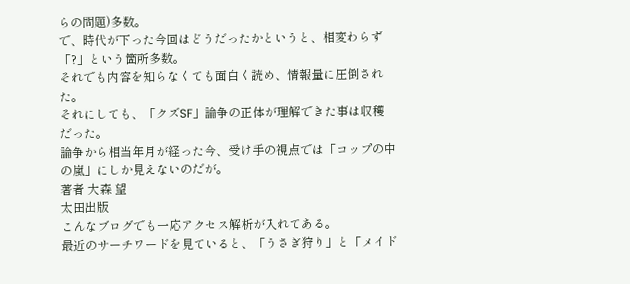らの問題)多数。
で、時代が下った今回はどうだったかというと、相変わらず「?」という箇所多数。
それでも内容を知らなくても面白く読め、情報量に圧倒された。
それにしても、「クズSF」論争の正体が理解できた事は収穫だった。
論争から相当年月が経った今、受け手の視点では「コップの中の嵐」にしか見えないのだが。
著者 大森 望
太田出版
こんなブログでも一応アクセス解析が入れてある。
最近のサーチワードを見ていると、「うさぎ狩り」と「メイド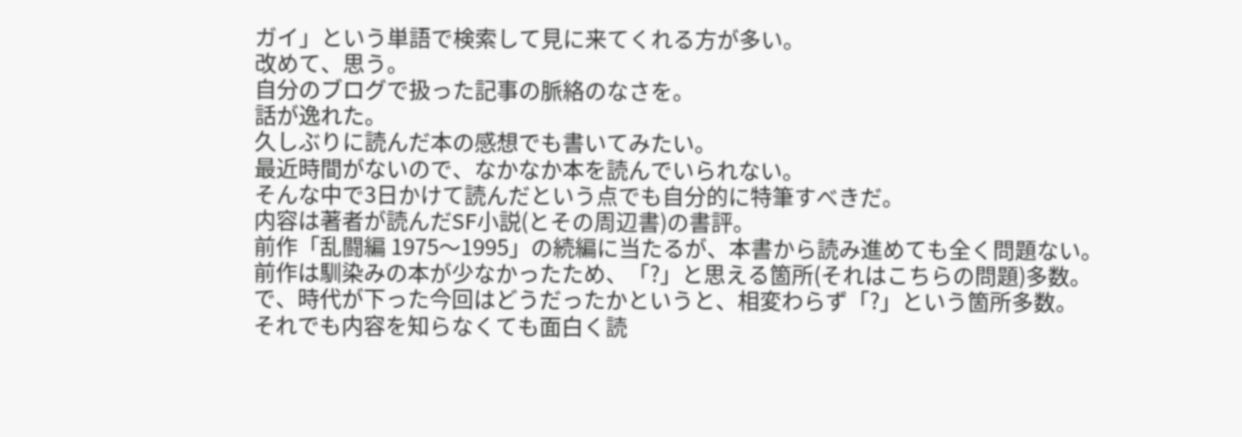ガイ」という単語で検索して見に来てくれる方が多い。
改めて、思う。
自分のブログで扱った記事の脈絡のなさを。
話が逸れた。
久しぶりに読んだ本の感想でも書いてみたい。
最近時間がないので、なかなか本を読んでいられない。
そんな中で3日かけて読んだという点でも自分的に特筆すべきだ。
内容は著者が読んだSF小説(とその周辺書)の書評。
前作「乱闘編 1975〜1995」の続編に当たるが、本書から読み進めても全く問題ない。
前作は馴染みの本が少なかったため、「?」と思える箇所(それはこちらの問題)多数。
で、時代が下った今回はどうだったかというと、相変わらず「?」という箇所多数。
それでも内容を知らなくても面白く読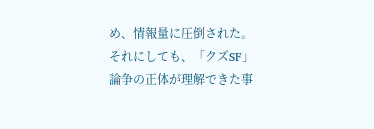め、情報量に圧倒された。
それにしても、「クズSF」論争の正体が理解できた事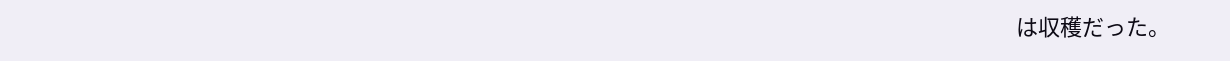は収穫だった。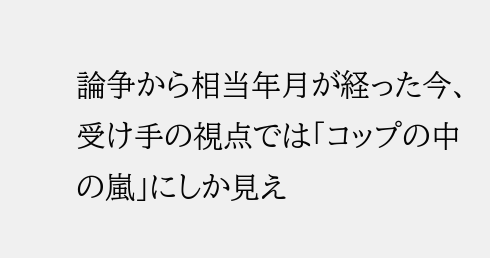論争から相当年月が経った今、受け手の視点では「コップの中の嵐」にしか見え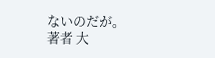ないのだが。
著者 大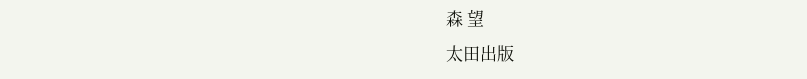森 望
太田出版